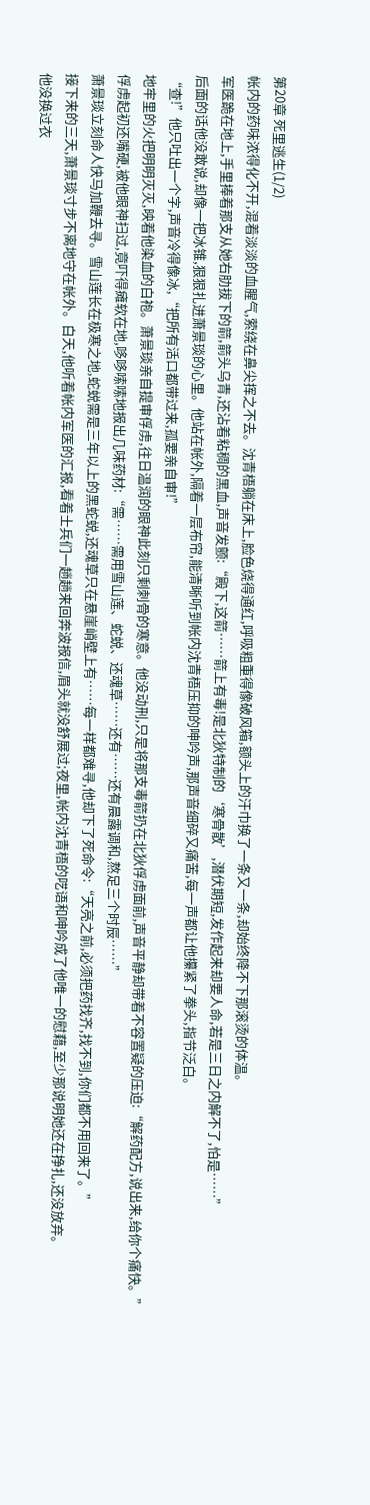第20章 死里逃生(1/2)
帐内的药味浓得化不开,混着淡淡的血腥气,萦绕在鼻尖挥之不去。沈青梧躺在床上,脸色烧得通红,呼吸粗重得像破风箱,额头上的汗巾换了一条又一条,却始终降不下那滚烫的体温。
军医跪在地上,手里捧着那支从她右肋拔下的箭,箭头乌青,还沾着粘稠的黑血,声音发颤:“殿下,这箭……箭上有毒!是北狄特制的‘寒骨散’,潜伏期短,发作起来却要人命,若是三日之内解不了,怕是……”
后面的话他没敢说,却像一把冰锥,狠狠扎进萧景琰的心里。他站在帐外,隔着一层布帘,能清晰听到帐内沈青梧压抑的呻吟声,那声音细碎又痛苦,每一声都让他攥紧了拳头,指节泛白。
“查!”他只吐出一个字,声音冷得像冰,“把所有活口都带过来,孤要亲自审!”
地牢里的火把明明灭灭,映着他染血的白袍。萧景琰亲自提审俘虏,往日温润的眼神此刻只剩刺骨的寒意。他没动刑,只是将那支毒箭扔在北狄俘虏面前,声音平静却带着不容置疑的压迫:“解药配方,说出来,给你个痛快。”
俘虏起初还嘴硬,被他眼神扫过,竟吓得瘫软在地,哆哆嗦嗦地报出几味药材:“需……需用雪山莲、蛇蜕、还魂草……还有……还有晨露调和,熬足三个时辰……”
萧景琰立刻命人快马加鞭去寻。雪山莲长在极寒之地,蛇蜕需是三年以上的黑蛇蜕,还魂草只在悬崖峭壁上有……每一样都难寻,他却下了死命令:“天亮之前,必须把药找齐,找不到,你们都不用回来了。”
接下来的三天,萧景琰寸步不离地守在帐外。白天,他听着帐内军医的汇报,看着士兵们一趟趟来回奔波报信,眉头就没舒展过;夜里,帐内沈青梧的呓语和呻吟成了他唯一的慰藉,至少那说明她还在挣扎,还没放弃。
他没换过衣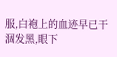服,白袍上的血迹早已干涸发黑,眼下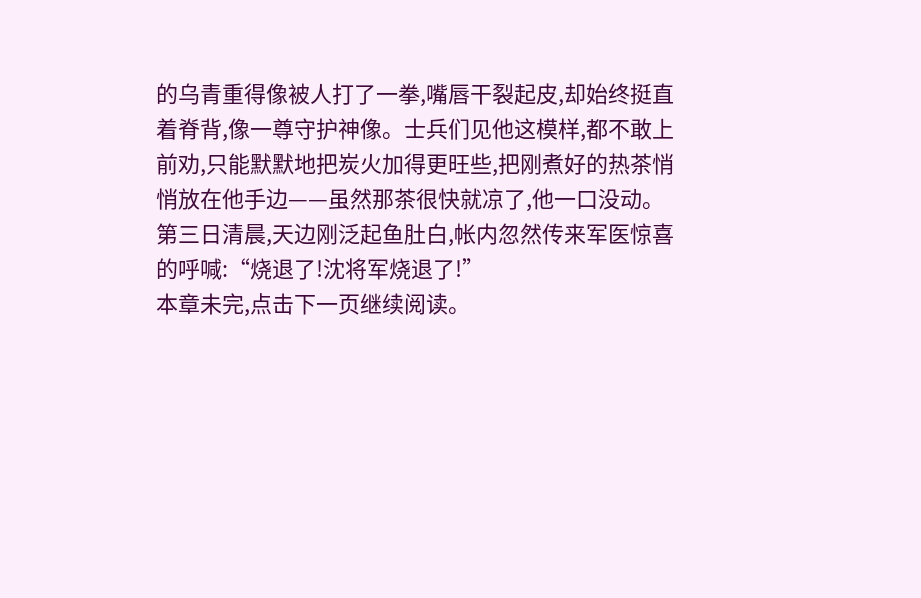的乌青重得像被人打了一拳,嘴唇干裂起皮,却始终挺直着脊背,像一尊守护神像。士兵们见他这模样,都不敢上前劝,只能默默地把炭火加得更旺些,把刚煮好的热茶悄悄放在他手边——虽然那茶很快就凉了,他一口没动。
第三日清晨,天边刚泛起鱼肚白,帐内忽然传来军医惊喜的呼喊:“烧退了!沈将军烧退了!”
本章未完,点击下一页继续阅读。